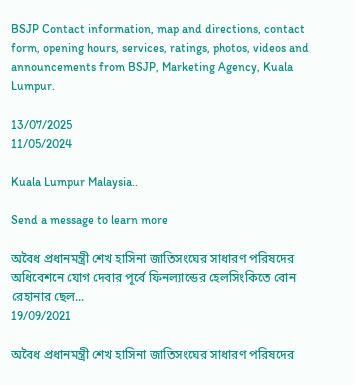BSJP Contact information, map and directions, contact form, opening hours, services, ratings, photos, videos and announcements from BSJP, Marketing Agency, Kuala Lumpur.

13/07/2025
11/05/2024

Kuala Lumpur Malaysia..

Send a message to learn more

অবৈধ প্রধানমন্ত্রী শেখ হাসিনা জাতিসংঘের সাধারণ পরিষদের অধিবেশনে যোগ দেবার পূর্বে ফিনল্যান্ডের হেলসিংকিতে বোন রেহানার ছেল...
19/09/2021

অবৈধ প্রধানমন্ত্রী শেখ হাসিনা জাতিসংঘের সাধারণ পরিষদের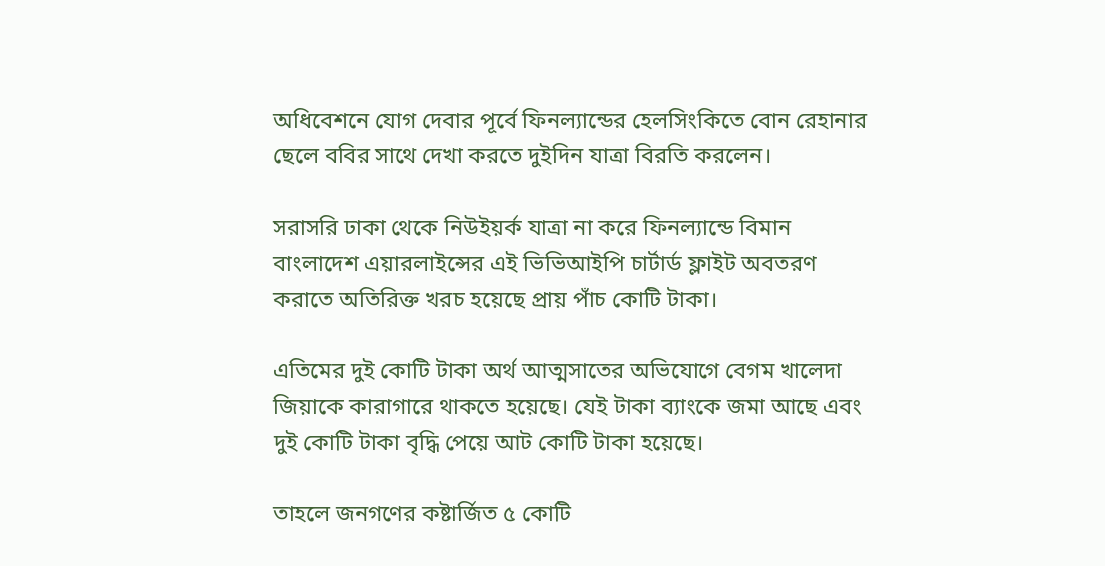অধিবেশনে যোগ দেবার পূর্বে ফিনল্যান্ডের হেলসিংকিতে বোন রেহানার ছেলে ববির সাথে দেখা করতে দুইদিন যাত্রা বিরতি করলেন।

সরাসরি ঢাকা থেকে নিউইয়র্ক যাত্রা না করে ফিনল্যান্ডে বিমান বাংলাদেশ এয়ারলাইন্সের এই ভিভিআইপি চার্টার্ড ফ্লাইট অবতরণ করাতে অতিরিক্ত খরচ হয়েছে প্রায় পাঁচ কোটি টাকা।

এতিমের দুই কোটি টাকা অর্থ আত্মসাতের অভিযোগে বেগম খালেদা জিয়াকে কারাগারে থাকতে হয়েছে। যেই টাকা ব্যাংকে জমা আছে এবং দুই কোটি টাকা বৃদ্ধি পেয়ে আট কোটি টাকা হয়েছে।

তাহলে জনগণের কষ্টার্জিত ৫ কোটি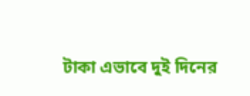টাকা এভাবে দুই দিনের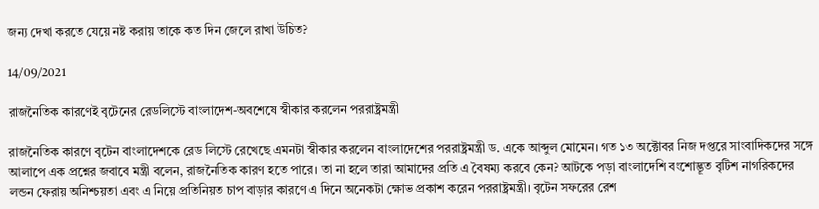জন্য দেখা করতে যেয়ে নষ্ট করায় তাকে কত দিন জেলে রাখা উচিত?

14/09/2021

রাজনৈতিক কারণেই বৃটেনের রেডলিস্টে বাংলাদেশ-অবশেষে স্বীকার করলেন পররাষ্ট্রমন্ত্রী

রাজনৈতিক কারণে বৃটেন বাংলাদেশকে রেড লিস্টে রেখেছে এমনটা স্বীকার করলেন বাংলাদেশের পররাষ্ট্রমন্ত্রী ড. একে আব্দুল মোমেন। গত ১৩ অক্টোবর নিজ দপ্তরে সাংবাদিকদের সঙ্গে আলাপে এক প্রশ্নের জবাবে মন্ত্রী বলেন, রাজনৈতিক কারণ হতে পারে। তা না হলে তারা আমাদের প্রতি এ বৈষম্য করবে কেন? আটকে পড়া বাংলাদেশি বংশোদ্ভূত বৃটিশ নাগরিকদের লন্ডন ফেরায় অনিশ্চয়তা এবং এ নিয়ে প্রতিনিয়ত চাপ বাড়ার কারণে এ দিনে অনেকটা ক্ষোভ প্রকাশ করেন পররাষ্ট্রমন্ত্রী। বৃটেন সফরের রেশ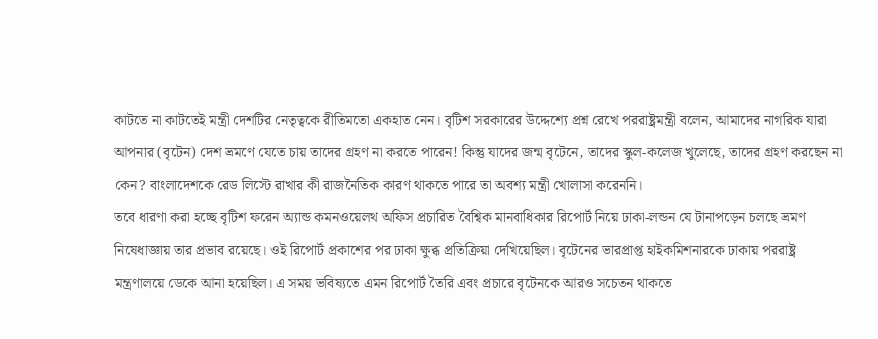কাটতে না কাটতেই মন্ত্রী দেশটির নেতৃত্বকে রীতিমতো একহাত নেন। বৃটিশ সরকারের উদ্দেশ্যে প্রশ্ন রেখে পররাষ্ট্রমন্ত্রী বলেন, আমাদের নাগরিক যারা আপনার (বৃটেন) দেশ ভ্রমণে যেতে চায় তাদের গ্রহণ না করতে পারেন! কিন্তু যাদের জন্ম বৃটেনে, তাদের স্কুল-কলেজ খুলেছে, তাদের গ্রহণ করছেন না কেন? বাংলাদেশকে রেড লিস্টে রাখার কী রাজনৈতিক কারণ থাকতে পারে তা অবশ্য মন্ত্রী খোলাসা করেননি।
তবে ধারণা করা হচ্ছে বৃটিশ ফরেন অ্যান্ড কমনওয়েলথ অফিস প্রচারিত বৈশ্বিক মানবাধিকার রিপোর্ট নিয়ে ঢাকা-লন্ডন যে টানাপড়েন চলছে ভ্রমণ নিষেধাজ্ঞায় তার প্রভাব রয়েছে। ওই রিপোর্ট প্রকাশের পর ঢাকা ক্ষুব্ধ প্রতিক্রিয়া দেখিয়েছিল। বৃটেনের ভারপ্রাপ্ত হাইকমিশনারকে ঢাকায় পররাষ্ট্র মন্ত্রণালয়ে ডেকে আনা হয়েছিল। এ সময় ভবিষ্যতে এমন রিপোর্ট তৈরি এবং প্রচারে বৃটেনকে আরও সচেতন থাকতে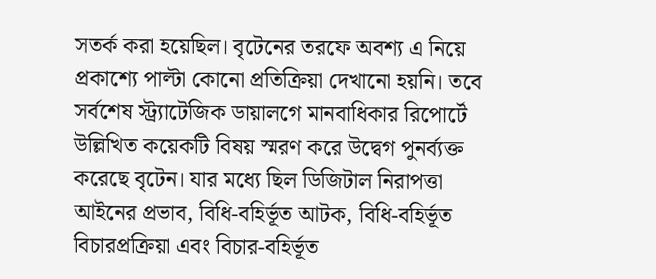সতর্ক করা হয়েছিল। বৃটেনের তরফে অবশ্য এ নিয়ে প্রকাশ্যে পাল্টা কোনো প্রতিক্রিয়া দেখানো হয়নি। তবে সর্বশেষ স্ট্র্যাটেজিক ডায়ালগে মানবাধিকার রিপোর্টে উল্লিখিত কয়েকটি বিষয় স্মরণ করে উদ্বেগ পুনর্ব্যক্ত করেছে বৃটেন। যার মধ্যে ছিল ডিজিটাল নিরাপত্তা আইনের প্রভাব, বিধি-বহির্ভূত আটক, বিধি-বহির্ভূত বিচারপ্রক্রিয়া এবং বিচার-বহির্ভূত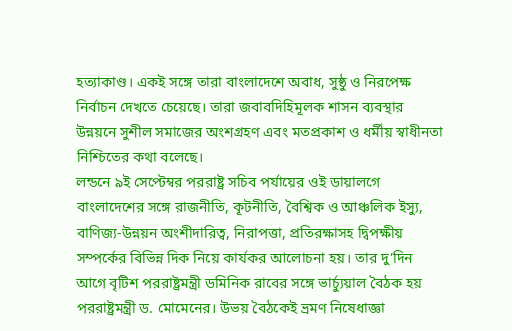হত্যাকাণ্ড। একই সঙ্গে তারা বাংলাদেশে অবাধ, সুষ্ঠু ও নিরপেক্ষ নির্বাচন দেখতে চেয়েছে। তারা জবাবদিহিমূলক শাসন ব্যবস্থার উন্নয়নে সুশীল সমাজের অংশগ্রহণ এবং মতপ্রকাশ ও ধর্মীয় স্বাধীনতা নিশ্চিতের কথা বলেছে।
লন্ডনে ৯ই সেপ্টেম্বর পররাষ্ট্র সচিব পর্যায়ের ওই ডায়ালগে বাংলাদেশের সঙ্গে রাজনীতি, কূটনীতি, বৈশ্বিক ও আঞ্চলিক ইস্যু, বাণিজ্য-উন্নয়ন অংশীদারিত্ব, নিরাপত্তা, প্রতিরক্ষাসহ দ্বিপক্ষীয় সম্পর্কের বিভিন্ন দিক নিয়ে কার্যকর আলোচনা হয়। তার দু’দিন আগে বৃটিশ পররাষ্ট্রমন্ত্রী ডমিনিক রাবের সঙ্গে ভার্চ্যুয়াল বৈঠক হয় পররাষ্ট্রমন্ত্রী ড. মোমেনের। উভয় বৈঠকেই ভ্রমণ নিষেধাজ্ঞা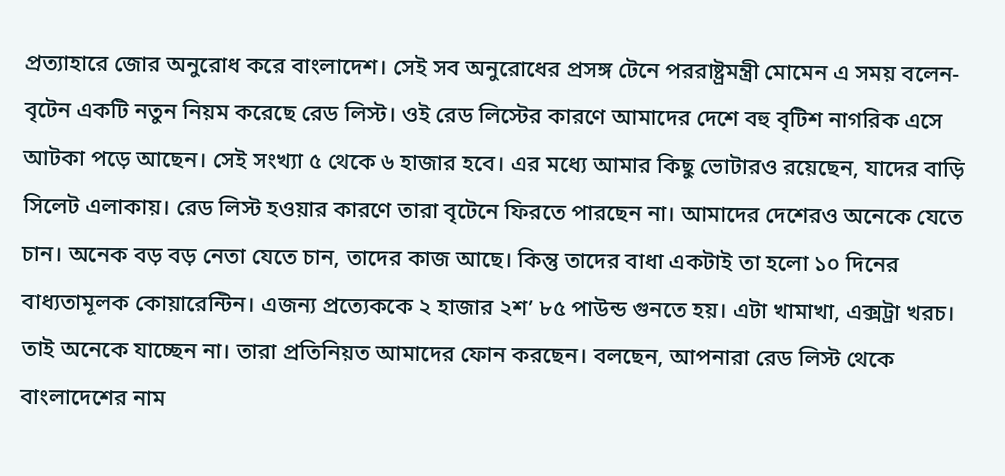প্রত্যাহারে জোর অনুরোধ করে বাংলাদেশ। সেই সব অনুরোধের প্রসঙ্গ টেনে পররাষ্ট্রমন্ত্রী মোমেন এ সময় বলেন- বৃটেন একটি নতুন নিয়ম করেছে রেড লিস্ট। ওই রেড লিস্টের কারণে আমাদের দেশে বহু বৃটিশ নাগরিক এসে আটকা পড়ে আছেন। সেই সংখ্যা ৫ থেকে ৬ হাজার হবে। এর মধ্যে আমার কিছু ভোটারও রয়েছেন, যাদের বাড়ি সিলেট এলাকায়। রেড লিস্ট হওয়ার কারণে তারা বৃটেনে ফিরতে পারছেন না। আমাদের দেশেরও অনেকে যেতে চান। অনেক বড় বড় নেতা যেতে চান, তাদের কাজ আছে। কিন্তু তাদের বাধা একটাই তা হলো ১০ দিনের বাধ্যতামূলক কোয়ারেন্টিন। এজন্য প্রত্যেককে ২ হাজার ২শ’ ৮৫ পাউন্ড গুনতে হয়। এটা খামাখা, এক্সট্রা খরচ। তাই অনেকে যাচ্ছেন না। তারা প্রতিনিয়ত আমাদের ফোন করছেন। বলছেন, আপনারা রেড লিস্ট থেকে বাংলাদেশের নাম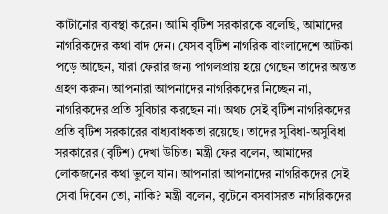কাটানোর ব্যবস্থা করেন। আমি বৃটিশ সরকারকে বলেছি, আমাদের নাগরিকদের কথা বাদ দেন। যেসব বৃটিশ নাগরিক বাংলাদেশে আটকা পড়ে আছেন, যারা ফেরার জন্য পাগলপ্রায় হয়ে গেছেন তাদের অন্তত গ্রহণ করুন। আপনারা আপনাদের নাগরিকদের নিচ্ছেন না, নাগরিকদের প্রতি সুবিচার করছেন না। অথচ সেই বৃটিশ নাগরিকদের প্রতি বৃটিশ সরকারের বাধ্যবাধকতা রয়েছে। তাদের সুবিধা-অসুবিধা সরকারের (বৃটিশ) দেখা উচিত। মন্ত্রী ফের বলেন, আমাদের লোকজনের কথা ভুলে যান। আপনারা আপনাদের নাগরিকদের সেই সেবা দিবেন তো, নাকি? মন্ত্রী বলেন, বৃটেনে বসবাসরত নাগরিকদের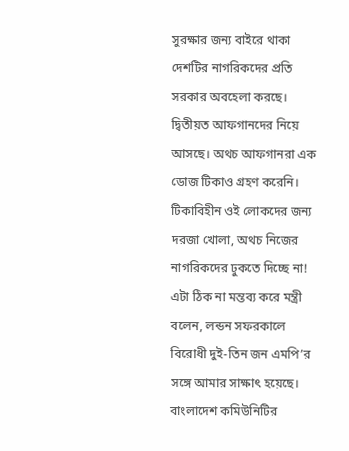সুরক্ষার জন্য বাইরে থাকা দেশটির নাগরিকদের প্রতি সরকার অবহেলা করছে। দ্বিতীয়ত আফগানদের নিয়ে আসছে। অথচ আফগানরা এক ডোজ টিকাও গ্রহণ করেনি। টিকাবিহীন ওই লোকদের জন্য দরজা খোলা, অথচ নিজের নাগরিকদের ঢুকতে দিচ্ছে না! এটা ঠিক না মন্তব্য করে মন্ত্রী বলেন, লন্ডন সফরকালে বিরোধী দুই-তিন জন এমপি’র সঙ্গে আমার সাক্ষাৎ হয়েছে। বাংলাদেশ কমিউনিটির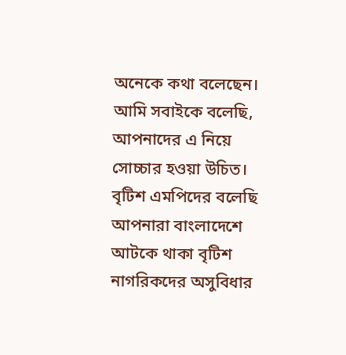অনেকে কথা বলেছেন। আমি সবাইকে বলেছি, আপনাদের এ নিয়ে সোচ্চার হওয়া উচিত। বৃটিশ এমপিদের বলেছি আপনারা বাংলাদেশে আটকে থাকা বৃটিশ নাগরিকদের অসুবিধার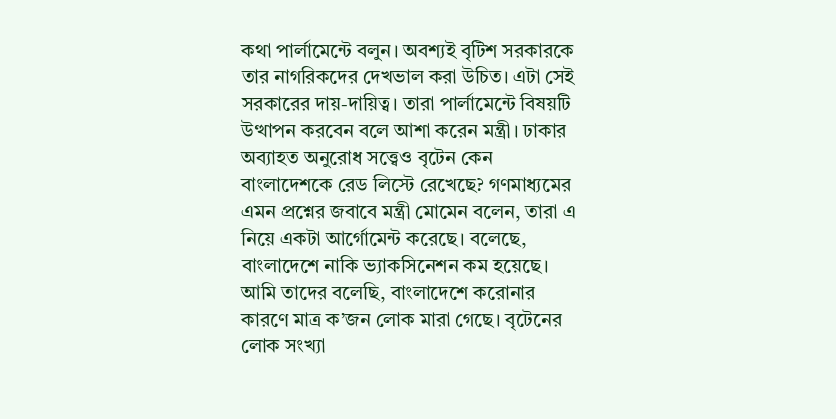কথা পার্লামেন্টে বলুন। অবশ্যই বৃটিশ সরকারকে তার নাগরিকদের দেখভাল করা উচিত। এটা সেই সরকারের দায়-দায়িত্ব। তারা পার্লামেন্টে বিষয়টি উত্থাপন করবেন বলে আশা করেন মন্ত্রী। ঢাকার অব্যাহত অনুরোধ সত্ত্বেও বৃটেন কেন বাংলাদেশকে রেড লিস্টে রেখেছে? গণমাধ্যমের এমন প্রশ্নের জবাবে মন্ত্রী মোমেন বলেন, তারা এ নিয়ে একটা আর্গোমেন্ট করেছে। বলেছে, বাংলাদেশে নাকি ভ্যাকসিনেশন কম হয়েছে। আমি তাদের বলেছি, বাংলাদেশে করোনার কারণে মাত্র ক’জন লোক মারা গেছে। বৃটেনের লোক সংখ্যা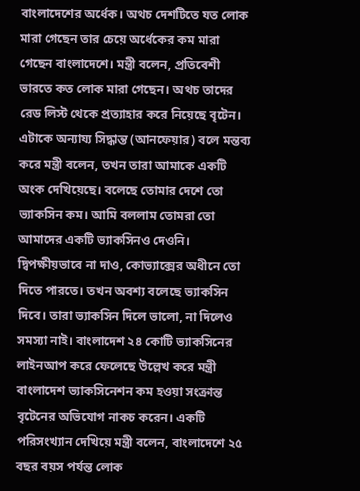বাংলাদেশের অর্ধেক। অথচ দেশটিতে যত লোক মারা গেছেন তার চেয়ে অর্ধেকের কম মারা গেছেন বাংলাদেশে। মন্ত্রী বলেন, প্রতিবেশী ভারতে কত লোক মারা গেছেন। অথচ তাদের রেড লিস্ট থেকে প্রত্যাহার করে নিয়েছে বৃটেন। এটাকে অন্যায্য সিদ্ধান্ত (আনফেয়ার) বলে মন্তব্য করে মন্ত্রী বলেন, তখন তারা আমাকে একটি অংক দেখিয়েছে। বলেছে তোমার দেশে তো ভ্যাকসিন কম। আমি বললাম তোমরা তো আমাদের একটি ভ্যাকসিনও দেওনি। দ্বিপক্ষীয়ভাবে না দাও, কোভ্যাক্সের অধীনে তো দিতে পারতে। তখন অবশ্য বলেছে ভ্যাকসিন দিবে। তারা ভ্যাকসিন দিলে ভালো, না দিলেও সমস্যা নাই। বাংলাদেশ ২৪ কোটি ভ্যাকসিনের লাইনআপ করে ফেলেছে উল্লেখ করে মন্ত্রী বাংলাদেশ ভ্যাকসিনেশন কম হওয়া সংক্রান্ত বৃটেনের অভিযোগ নাকচ করেন। একটি পরিসংখ্যান দেখিয়ে মন্ত্রী বলেন, বাংলাদেশে ২৫ বছর বয়স পর্যন্ত লোক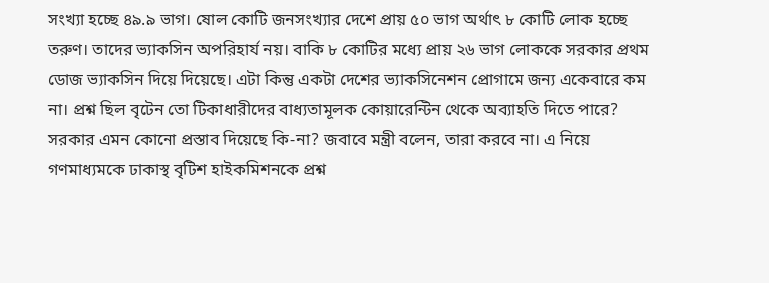সংখ্যা হচ্ছে ৪৯.৯ ভাগ। ষোল কোটি জনসংখ্যার দেশে প্রায় ৫০ ভাগ অর্থাৎ ৮ কোটি লোক হচ্ছে তরুণ। তাদের ভ্যাকসিন অপরিহার্য নয়। বাকি ৮ কোটির মধ্যে প্রায় ২৬ ভাগ লোককে সরকার প্রথম ডোজ ভ্যাকসিন দিয়ে দিয়েছে। এটা কিন্তু একটা দেশের ভ্যাকসিনেশন প্রোগামে জন্য একেবারে কম না। প্রশ্ন ছিল বৃটেন তো টিকাধারীদের বাধ্যতামূলক কোয়ারেন্টিন থেকে অব্যাহতি দিতে পারে? সরকার এমন কোনো প্রস্তাব দিয়েছে কি-না? জবাবে মন্ত্রী বলেন, তারা করবে না। এ নিয়ে গণমাধ্যমকে ঢাকাস্থ বৃটিশ হাইকমিশনকে প্রশ্ন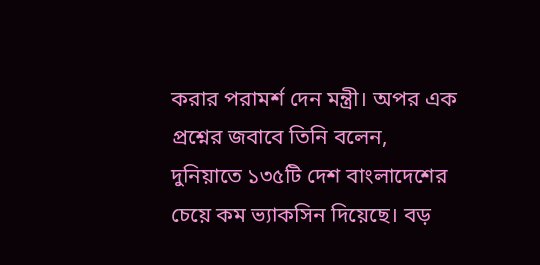করার পরামর্শ দেন মন্ত্রী। অপর এক প্রশ্নের জবাবে তিনি বলেন, দুনিয়াতে ১৩৫টি দেশ বাংলাদেশের চেয়ে কম ভ্যাকসিন দিয়েছে। বড়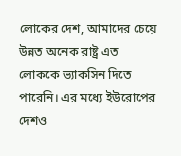লোকের দেশ, আমাদের চেয়ে উন্নত অনেক রাষ্ট্র এত লোককে ভ্যাকসিন দিতে পারেনি। এর মধ্যে ইউরোপের দেশও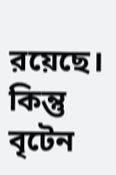রয়েছে। কিন্তু বৃটেন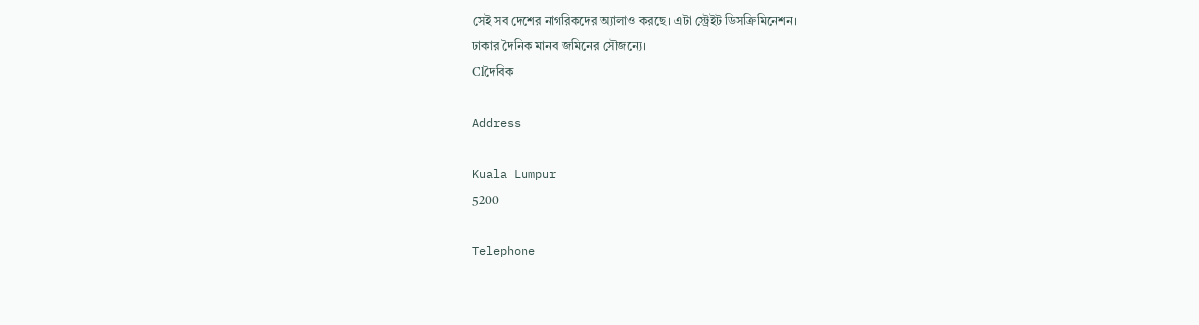সেই সব দেশের নাগরিকদের অ্যালাও করছে। এটা স্ট্রেইট ডিসক্রিমিনেশন।
ঢাকার দৈনিক মানব জমিনের সৌজন্যে।
Clদৈবিক

Address

Kuala Lumpur
5200

Telephone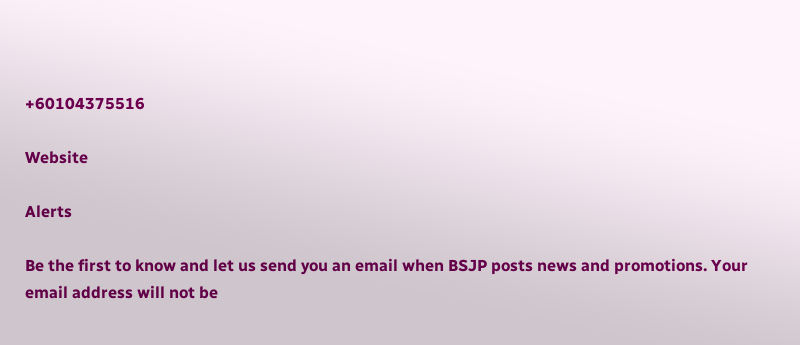+60104375516

Website

Alerts

Be the first to know and let us send you an email when BSJP posts news and promotions. Your email address will not be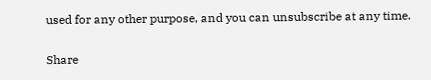used for any other purpose, and you can unsubscribe at any time.

Share